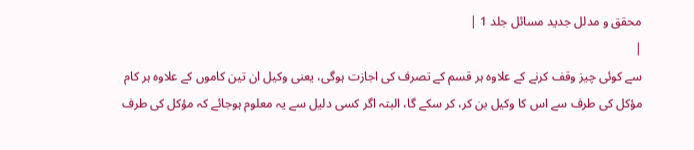محقق و مدلل جدید مسائل جلد 1 |
|
سے کوئی چیز وقف کرنے کے علاوہ ہر قسم کے تصرف کی اجازت ہوگی، یعنی وکیل ان تین کاموں کے علاوہ ہر کام مؤکل کی طرف سے اس کا وکیل بن کر، کر سکے گا، البتہ اگر کسی دلیل سے یہ معلوم ہوجائے کہ مؤکل کی طرف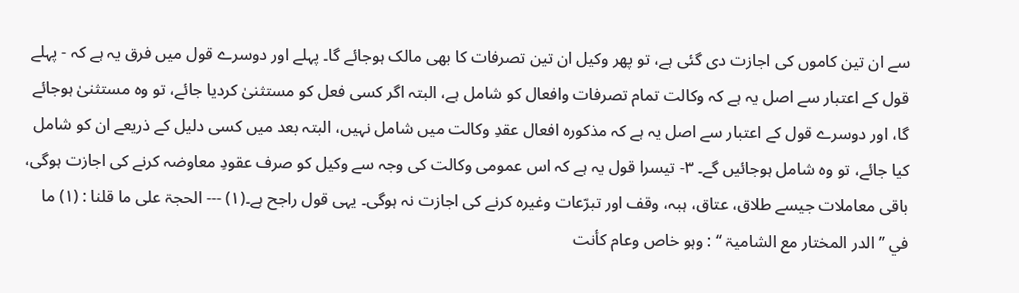سے ان تین کاموں کی اجازت دی گئی ہے، تو پھر وکیل ان تین تصرفات کا بھی مالک ہوجائے گا۔ پہلے اور دوسرے قول میں فرق یہ ہے کہ - پہلے قول کے اعتبار سے اصل یہ ہے کہ وکالت تمام تصرفات وافعال کو شامل ہے، البتہ اگر کسی فعل کو مستثنیٰ کردیا جائے، تو وہ مستثنیٰ ہوجائے گا، اور دوسرے قول کے اعتبار سے اصل یہ ہے کہ مذکورہ افعال عقدِ وکالت میں شامل نہیں، البتہ بعد میں کسی دلیل کے ذریعے ان کو شامل کیا جائے، تو وہ شامل ہوجائیں گے۔ ۳- تیسرا قول یہ ہے کہ اس عمومی وکالت کی وجہ سے وکیل کو صرف عقودِ معاوضہ کرنے کی اجازت ہوگی، باقی معاملات جیسے طلاق، عتاق، ہبہ، وقف اور تبرّعات وغیرہ کرنے کی اجازت نہ ہوگی۔ یہی قول راجح ہے۔(۱) --- الحجۃ علی ما قلنا : (۱) ما في ’’ الدر المختار مع الشامیۃ ‘‘ : وہو خاص وعام کأنت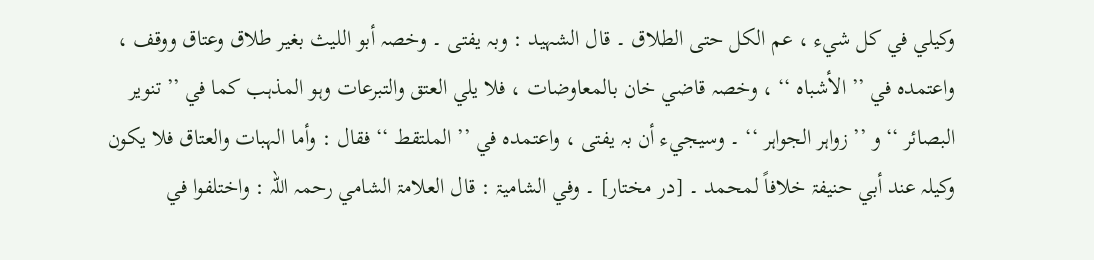وکیلي في کل شيء ، عم الکل حتی الطلاق ۔ قال الشہید : وبہ یفتی ۔ وخصہ أبو اللیث بغیر طلاق وعتاق ووقف ، واعتمدہ في ’’ الأشباہ ‘‘ ، وخصہ قاضي خان بالمعاوضات ، فلا یلي العتق والتبرعات وہو المذہب کما في ’’ تنویر البصائر ‘‘ و ’’ زواہر الجواہر ‘‘ ۔ وسیجيء أن بہ یفتی ، واعتمدہ في ’’ الملتقط ‘‘ فقال : وأما الہبات والعتاق فلا یکون وکیلہ عند أبي حنیفۃ خلافاً لمحمد ۔ [در مختار] ۔ وفي الشامیۃ : قال العلامۃ الشامي رحمہ اللہ : واختلفوا في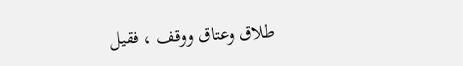طلاق وعتاق ووقف ، فقیل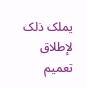یملک ذلک لإطلاق تعمیم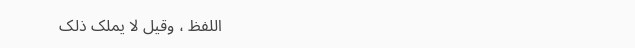اللفظ ، وقیل لا یملک ذلک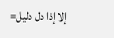إلا إذا دل دلیل=